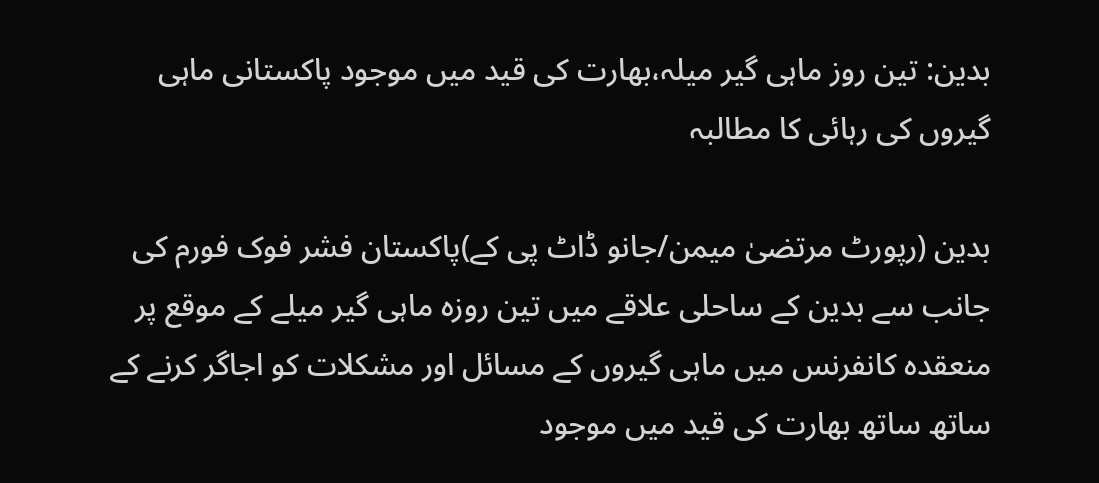بدین: تین روز ماہی گیر میلہ،بھارت کی قید میں موجود پاکستانی ماہی گیروں کی رہائی کا مطالبہ

بدین (رپورٹ مرتضیٰ میمن/جانو ڈاٹ پی کے)پاکستان فشر فوک فورم کی جانب سے بدین کے ساحلی علاقے میں تین روزہ ماہی گیر میلے کے موقع پر منعقدہ کانفرنس میں ماہی گیروں کے مسائل اور مشکلات کو اجاگر کرنے کے ساتھ ساتھ بھارت کی قید میں موجود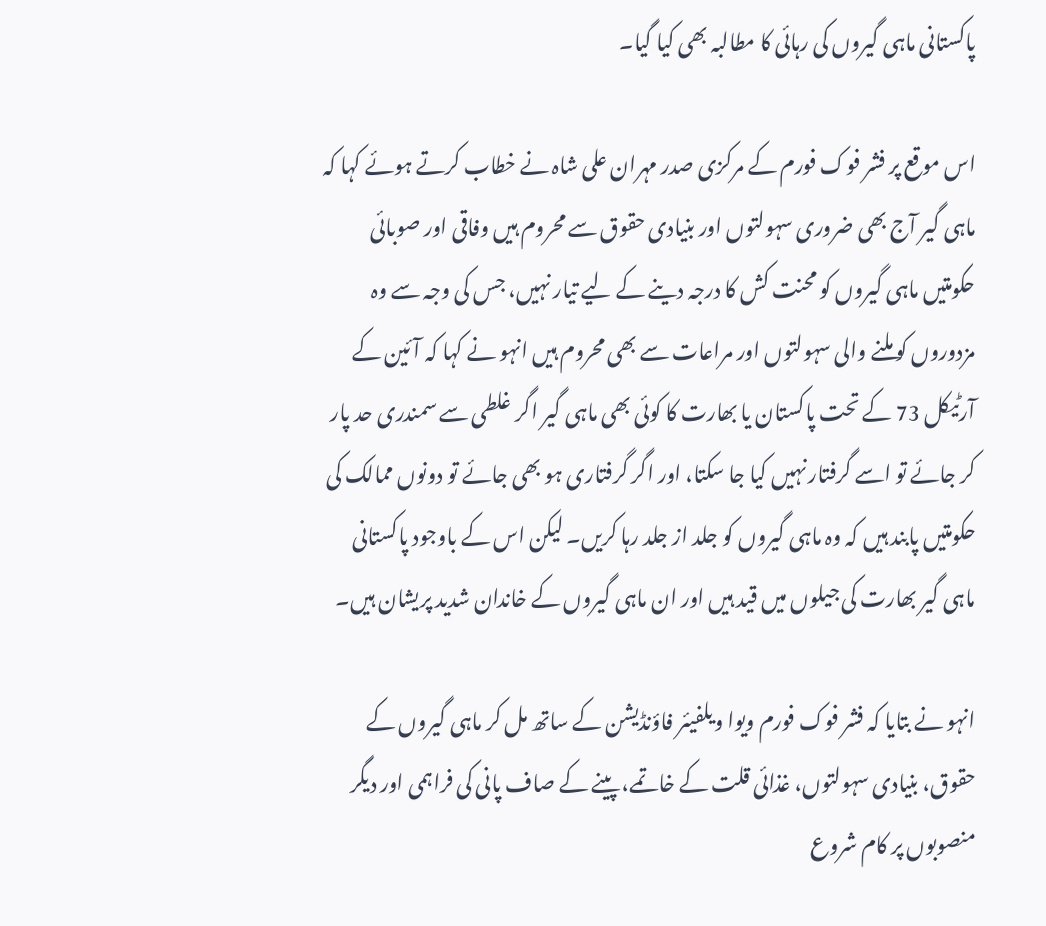پاکستانی ماہی گیروں کی رہائی کا مطالبہ بھی کیا گیا۔

اس موقع پر فشر فوک فورم کے مرکزی صدر مہران علی شاہ نے خطاب کرتے ہوئے کہا کہ ماہی گیر آج بھی ضروری سہولتوں اور بنیادی حقوق سے محروم ہیں وفاقی اور صوبائی حکومتیں ماہی گیروں کو محنت کش کا درجہ دینے کے لیے تیار نہیں، جس کی وجہ سے وہ مزدوروں کو ملنے والی سہولتوں اور مراعات سے بھی محروم ہیں انہو نے کہا کہ آئین کے آرٹیکل 73 کے تحت پاکستان یا بھارت کا کوئی بھی ماہی گیر اگر غلطی سے سمندری حد پار کر جائے تو اسے گرفتار نہیں کیا جا سکتا، اور اگر گرفتاری ہو بھی جائے تو دونوں ممالک کی حکومتیں پابند ہیں کہ وہ ماہی گیروں کو جلد از جلد رہا کریں۔ لیکن اس کے باوجود پاکستانی ماہی گیر بھارت کی جیلوں میں قید ہیں اور ان ماہی گیروں کے خاندان شدید پریشان ہیں۔

انہو نے بتایا کہ فشر فوک فورم ویوا ویلفیئر فاؤنڈیشن کے ساتھ مل کر ماہی گیروں کے حقوق، بنیادی سہولتوں، غذائی قلت کے خاتمے، پینے کے صاف پانی کی فراہمی اور دیگر منصوبوں پر کام شروع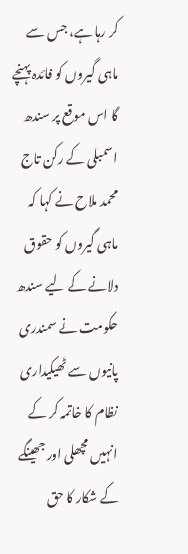کر رہا ہے، جس سے ماہی گیروں کو فائدہ پہنچے گا اس موقع پر سندھ اسمبلی کے رکن تاج محمد ملاح نے کہا کہ ماہی گیروں کو حقوق دلانے کے لیے سندھ حکومت نے سمندری پانیوں سے ٹھیکیداری نظام کا خاتمہ کر کے انہیں مچھلی اور جھینگے کے شکار کا حق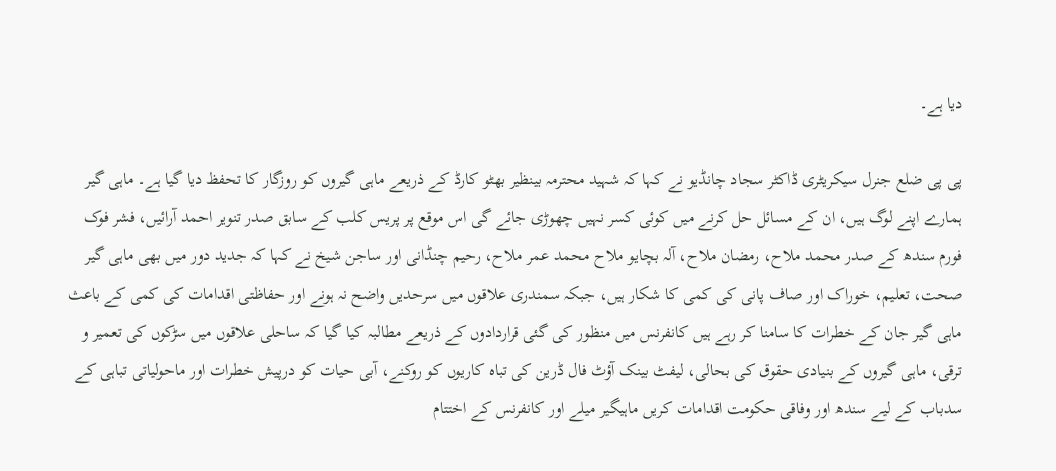دیا ہے۔

پی پی ضلع جنرل سیکریٹری ڈاکٹر سجاد چانڈیو نے کہا کہ شہید محترمہ بینظیر بھٹو کارڈ کے ذریعے ماہی گیروں کو روزگار کا تحفظ دیا گیا ہے۔ ماہی گیر ہمارے اپنے لوگ ہیں، ان کے مسائل حل کرنے میں کوئی کسر نہیں چھوڑی جائے گی اس موقع پر پریس کلب کے سابق صدر تنویر احمد آرائیں، فشر فوک فورم سندھ کے صدر محمد ملاح، رمضان ملاح، آلہ بچایو ملاح محمد عمر ملاح، رحیم چنڈانی اور ساجن شیخ نے کہا کہ جدید دور میں بھی ماہی گیر صحت، تعلیم، خوراک اور صاف پانی کی کمی کا شکار ہیں، جبکہ سمندری علاقوں میں سرحدیں واضح نہ ہونے اور حفاظتی اقدامات کی کمی کے باعث ماہی گیر جان کے خطرات کا سامنا کر رہے ہیں کانفرنس میں منظور کی گئی قراردادوں کے ذریعے مطالبہ کیا گیا کہ ساحلی علاقوں میں سڑکوں کی تعمیر و ترقی، ماہی گیروں کے بنیادی حقوق کی بحالی، لیفٹ بینک آؤٹ فال ڈرین کی تباہ کاریوں کو روکنے، آبی حیات کو درپیش خطرات اور ماحولیاتی تباہی کے سدباب کے لیے سندھ اور وفاقی حکومت اقدامات کریں ماہیگیر میلے اور کانفرنس کے اختتام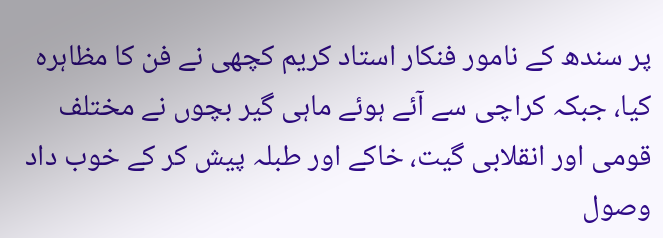پر سندھ کے نامور فنکار استاد کریم کچھی نے فن کا مظاہرہ کیا، جبکہ کراچی سے آئے ہوئے ماہی گیر بچوں نے مختلف قومی اور انقلابی گیت، خاکے اور طبلہ پیش کر کے خوب داد وصول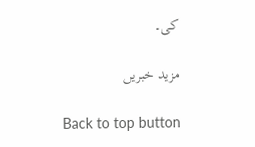کی۔

مزید خبریں

Back to top button